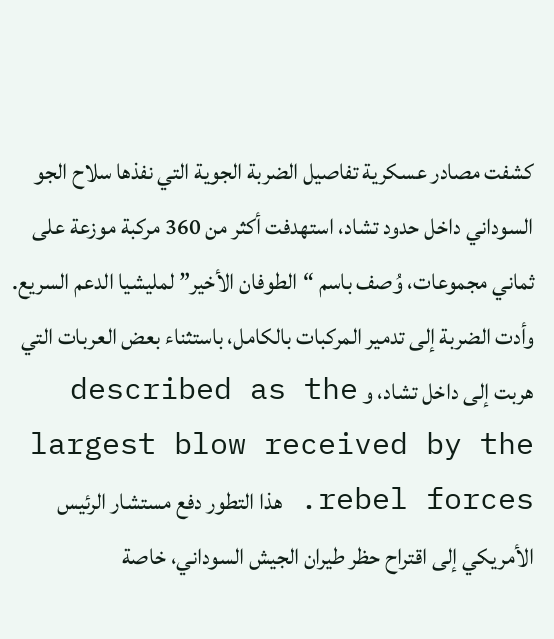كشفت مصادر عسكرية تفاصيل الضربة الجوية التي نفذها سلاح الجو السوداني داخل حدود تشاد، استهدفت أكثر من 360 مركبة موزعة على ثماني مجموعات، وُصف باسم “الطوفان الأخير” لمليشيا الدعم السريع. وأدت الضربة إلى تدمير المركبات بالكامل، باستثناء بعض العربات التي هربت إلى داخل تشاد، و described as the largest blow received by the rebel forces. هذا التطور دفع مستشار الرئيس الأمريكي إلى اقتراح حظر طيران الجيش السوداني، خاصة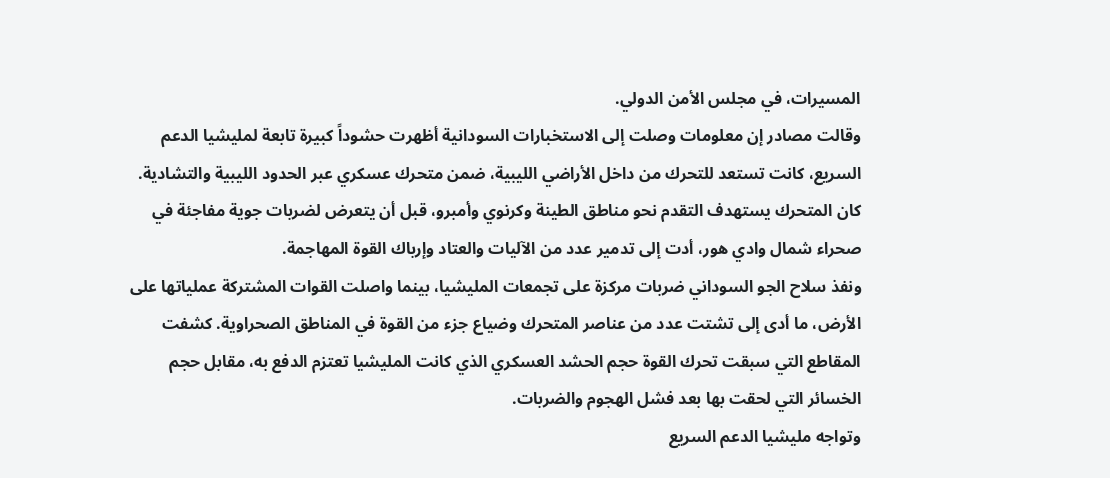المسيرات، في مجلس الأمن الدولي.
وقالت مصادر إن معلومات وصلت إلى الاستخبارات السودانية أظهرت حشوداً كبيرة تابعة لمليشيا الدعم السريع، كانت تستعد للتحرك من داخل الأراضي الليبية، ضمن متحرك عسكري عبر الحدود الليبية والتشادية. كان المتحرك يستهدف التقدم نحو مناطق الطينة وكرنوي وأمبرو، قبل أن يتعرض لضربات جوية مفاجئة في صحراء شمال وادي هور، أدت إلى تدمير عدد من الآليات والعتاد وإرباك القوة المهاجمة.
ونفذ سلاح الجو السوداني ضربات مركزة على تجمعات المليشيا، بينما واصلت القوات المشتركة عملياتها على الأرض، ما أدى إلى تشتت عدد من عناصر المتحرك وضياع جزء من القوة في المناطق الصحراوية. كشفت المقاطع التي سبقت تحرك القوة حجم الحشد العسكري الذي كانت المليشيا تعتزم الدفع به، مقابل حجم الخسائر التي لحقت بها بعد فشل الهجوم والضربات.
وتواجه مليشيا الدعم السريع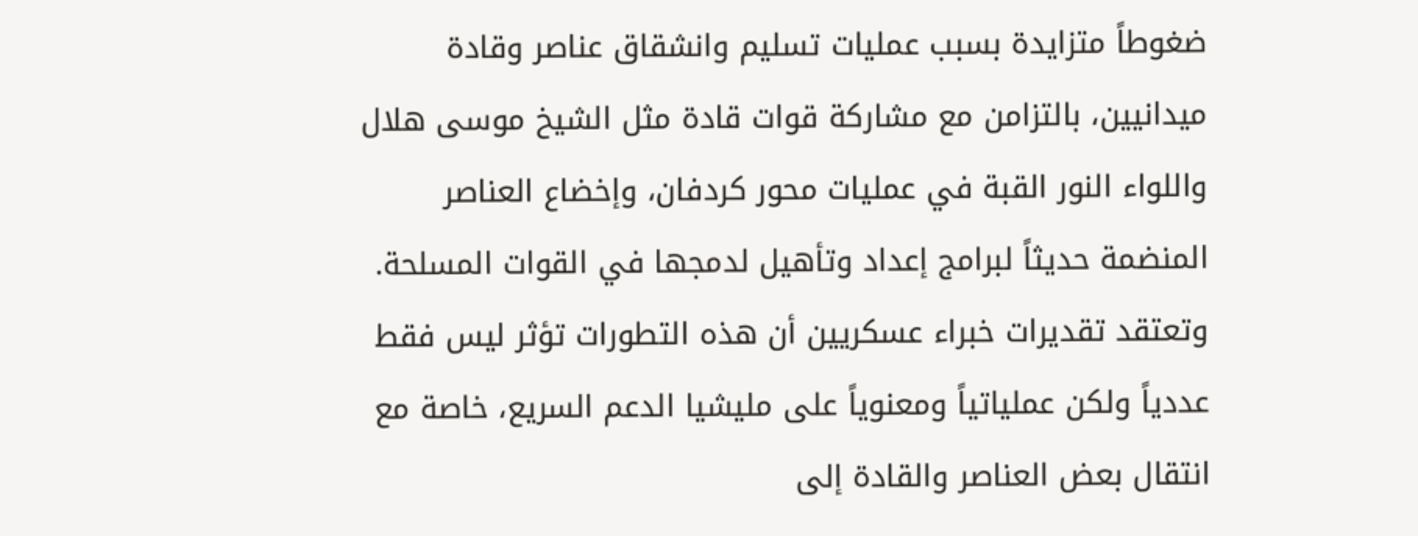ضغوطاً متزايدة بسبب عمليات تسليم وانشقاق عناصر وقادة ميدانيين، بالتزامن مع مشاركة قوات قادة مثل الشيخ موسى هلال واللواء النور القبة في عمليات محور كردفان، وإخضاع العناصر المنضمة حديثاً لبرامج إعداد وتأهيل لدمجها في القوات المسلحة.
وتعتقد تقديرات خبراء عسكريين أن هذه التطورات تؤثر ليس فقط عددياً ولكن عملياتياً ومعنوياً على مليشيا الدعم السريع، خاصة مع انتقال بعض العناصر والقادة إلى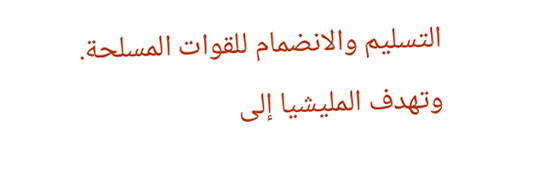التسليم والانضمام للقوات المسلحة. وتهدف المليشيا إلى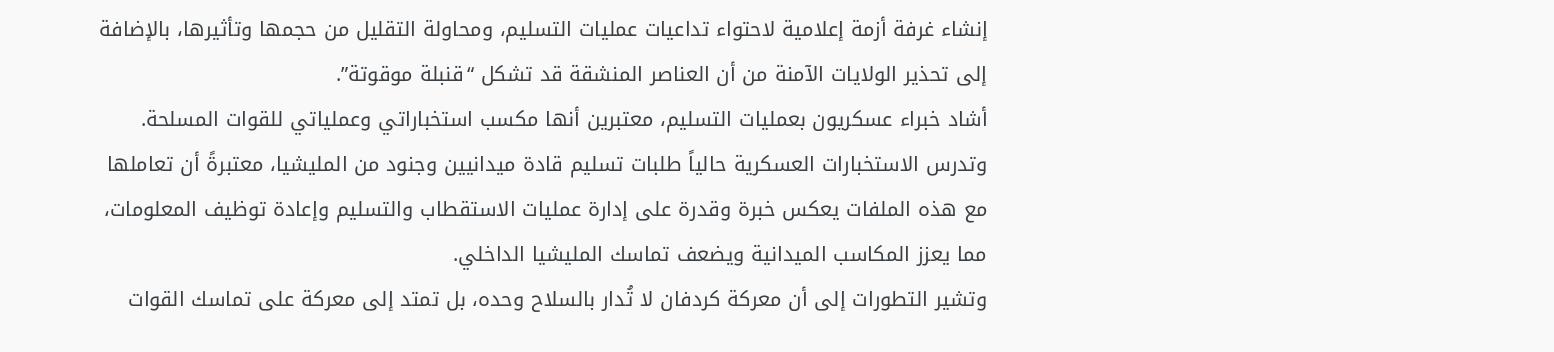إنشاء غرفة أزمة إعلامية لاحتواء تداعيات عمليات التسليم، ومحاولة التقليل من حجمها وتأثيرها، بالإضافة إلى تحذير الولايات الآمنة من أن العناصر المنشقة قد تشكل “قنبلة موقوتة”.
أشاد خبراء عسكريون بعمليات التسليم، معتبرين أنها مكسب استخباراتي وعملياتي للقوات المسلحة. وتدرس الاستخبارات العسكرية حالياً طلبات تسليم قادة ميدانيين وجنود من المليشيا، معتبرةً أن تعاملها مع هذه الملفات يعكس خبرة وقدرة على إدارة عمليات الاستقطاب والتسليم وإعادة توظيف المعلومات، مما يعزز المكاسب الميدانية ويضعف تماسك المليشيا الداخلي.
وتشير التطورات إلى أن معركة كردفان لا تُدار بالسلاح وحده، بل تمتد إلى معركة على تماسك القوات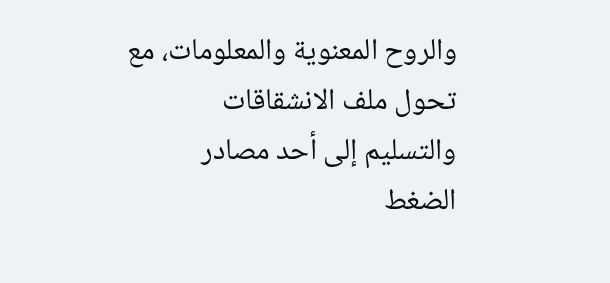والروح المعنوية والمعلومات، مع تحول ملف الانشقاقات والتسليم إلى أحد مصادر الضغط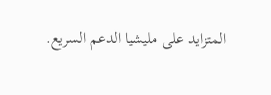المتزايد على مليشيا الدعم السريع.